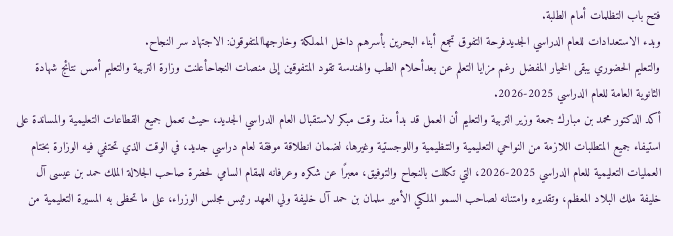فتح باب التظلمات أمام الطلبة.
وبدء الاستعدادات للعام الدراسي الجديدفرحة التفوق تجمع أبناء البحرين بأسرهم داخل المملكة وخارجهاالمتفوقون: الاجتهاد سر النجاح.
والتعليم الحضوري يبقى الخيار المفضل رغم مزايا التعلم عن بعدأحلام الطب والهندسة تقود المتفوقين إلى منصات النجاحأعلنت وزارة التربية والتعليم أمس نتائج شهادة الثانوية العامة للعام الدراسي 2025-2026.
أكد الدكتور محمد بن مبارك جمعة وزير التربية والتعليم أن العمل قد بدأ منذ وقت مبكر لاستقبال العام الدراسي الجديد، حيث تعمل جميع القطاعات التعليمية والمساندة على استيفاء جميع المتطلبات اللازمة من النواحي التعليمية والتنظيمية واللوجستية وغيرها، لضمان انطلاقة موفقة لعام دراسي جديد، في الوقت الذي تحتفي فيه الوزارة بختام العمليات التعليمية للعام الدراسي 2025-2026، التي تكللت بالنجاح والتوفيق، معبرًا عن شكره وعرفانه للمقام السامي لحضرة صاحب الجلالة الملك حمد بن عيسى آل خليفة ملك البلاد المعظم، وتقديره وامتنانه لصاحب السمو الملكي الأمير سلمان بن حمد آل خليفة ولي العهد رئيس مجلس الوزراء، على ما تحظى به المسيرة التعليمية من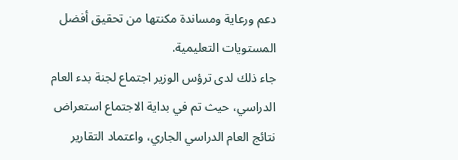دعم ورعاية ومساندة مكنتها من تحقيق أفضل المستويات التعليمية.
جاء ذلك لدى ترؤس الوزير اجتماع لجنة بدء العام الدراسي، حيث تم في بداية الاجتماع استعراض نتائج العام الدراسي الجاري، واعتماد التقارير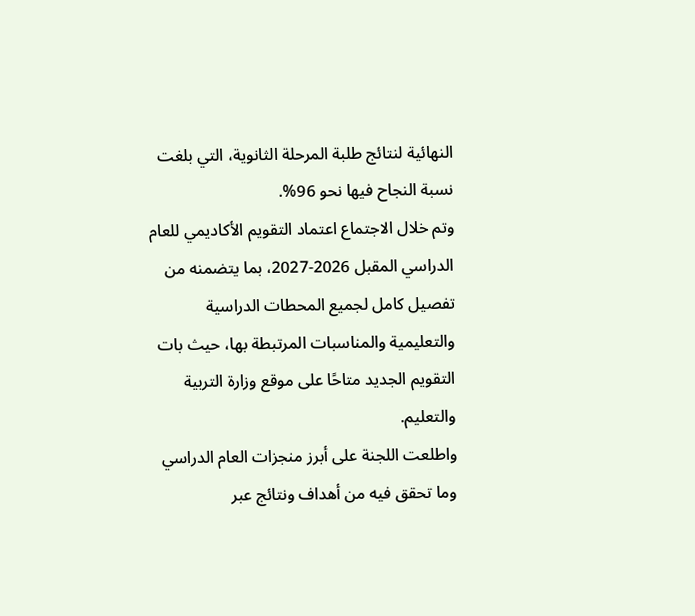النهائية لنتائج طلبة المرحلة الثانوية، التي بلغت نسبة النجاح فيها نحو 96%.
وتم خلال الاجتماع اعتماد التقويم الأكاديمي للعام الدراسي المقبل 2026-2027، بما يتضمنه من تفصيل كامل لجميع المحطات الدراسية والتعليمية والمناسبات المرتبطة بها، حيث بات التقويم الجديد متاحًا على موقع وزارة التربية والتعليم.
واطلعت اللجنة على أبرز منجزات العام الدراسي وما تحقق فيه من أهداف ونتائج عبر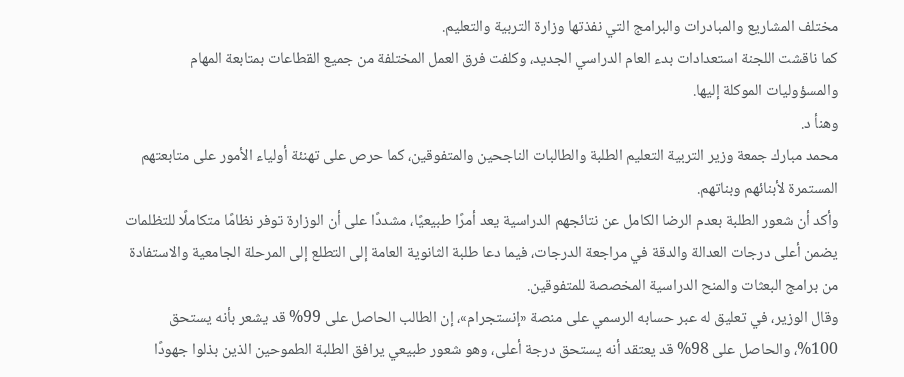مختلف المشاريع والمبادرات والبرامج التي نفذتها وزارة التربية والتعليم.
كما ناقشت اللجنة استعدادات بدء العام الدراسي الجديد، وكلفت فرق العمل المختلفة من جميع القطاعات بمتابعة المهام والمسؤوليات الموكلة إليها.
وهنأ د.
محمد مبارك جمعة وزير التربية التعليم الطلبة والطالبات الناجحين والمتفوقين، كما حرص على تهنئة أولياء الأمور على متابعتهم المستمرة لأبنائهم وبناتهم.
وأكد أن شعور الطلبة بعدم الرضا الكامل عن نتائجهم الدراسية يعد أمرًا طبيعيًا، مشددًا على أن الوزارة توفر نظامًا متكاملًا للتظلمات يضمن أعلى درجات العدالة والدقة في مراجعة الدرجات، فيما دعا طلبة الثانوية العامة إلى التطلع إلى المرحلة الجامعية والاستفادة من برامج البعثات والمنح الدراسية المخصصة للمتفوقين.
وقال الوزير، في تعليق له عبر حسابه الرسمي على منصة «إنستجرام»، إن الطالب الحاصل على 99% قد يشعر بأنه يستحق 100%، والحاصل على 98% قد يعتقد أنه يستحق درجة أعلى، وهو شعور طبيعي يرافق الطلبة الطموحين الذين بذلوا جهودًا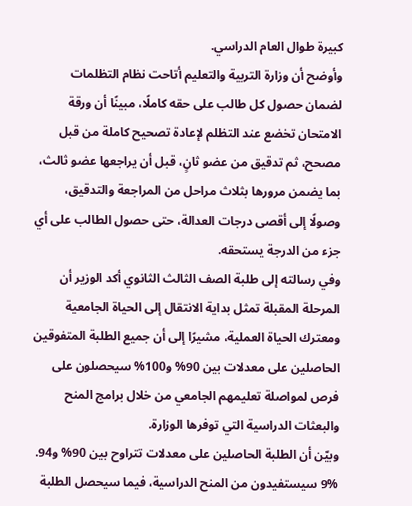كبيرة طوال العام الدراسي.
وأوضح أن وزارة التربية والتعليم أتاحت نظام التظلمات لضمان حصول كل طالب على حقه كاملًا، مبينًا أن ورقة الامتحان تخضع عند التظلم لإعادة تصحيح كاملة من قبل مصحح، ثم تدقيق من عضو ثانٍ، قبل أن يراجعها عضو ثالث، بما يضمن مرورها بثلاث مراحل من المراجعة والتدقيق، وصولًا إلى أقصى درجات العدالة، حتى حصول الطالب على أي جزء من الدرجة يستحقه.
وفي رسالته إلى طلبة الصف الثالث الثانوي أكد الوزير أن المرحلة المقبلة تمثل بداية الانتقال إلى الحياة الجامعية ومعترك الحياة العملية، مشيرًا إلى أن جميع الطلبة المتفوقين الحاصلين على معدلات بين 90% و100% سيحصلون على فرص لمواصلة تعليمهم الجامعي من خلال برامج المنح والبعثات الدراسية التي توفرها الوزارة.
وبيّن أن الطلبة الحاصلين على معدلات تتراوح بين 90% و94.
9% سيستفيدون من المنح الدراسية، فيما سيحصل الطلبة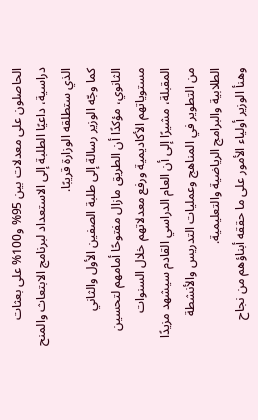الحاصلون على معدلات بين 95% و100% على بعثات دراسية، داعيًا الطلبة إلى الاستعداد لبرنامج الابتعاث والمنح الذي ستطلقه الوزارة قريبًا.
كما وجّه الوزير رسالة إلى طلبة الصفين الأول والثاني الثانوي، مؤكدًا أن الطريق مازال مفتوحًا أمامهم لتحسين مستوياتهم الأكاديمية ورفع معدلاتهم خلال السنوات المقبلة، مشيرًا إلى أن العام الدراسي القادم سيشهد مزيدًا من التطوير في المناهج وعمليات التدريس والأنشطة الطلابية والبرامج الرياضية والتعليمية.
وهنأ الوزير أولياء الأمور على ما حققه أبناؤهم من نجاح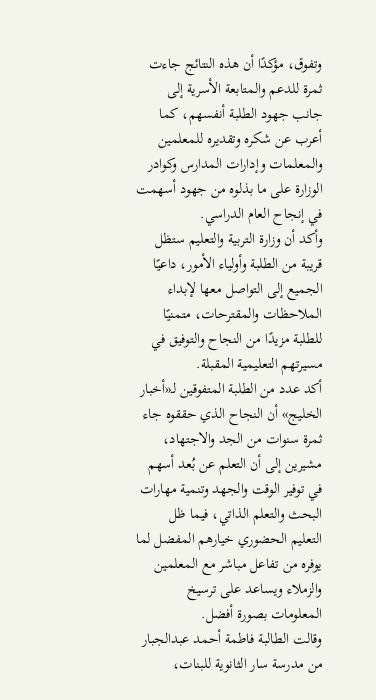وتفوق، مؤكدًا أن هذه النتائج جاءت ثمرة للدعم والمتابعة الأسرية إلى جانب جهود الطلبة أنفسهم، كما أعرب عن شكره وتقديره للمعلمين والمعلمات وإدارات المدارس وكوادر الوزارة على ما بذلوه من جهود أسهمت في إنجاح العام الدراسي.
وأكد أن وزارة التربية والتعليم ستظل قريبة من الطلبة وأولياء الأمور، داعيًا الجميع إلى التواصل معها لإبداء الملاحظات والمقترحات، متمنيًا للطلبة مزيدًا من النجاح والتوفيق في مسيرتهم التعليمية المقبلة.
أكد عدد من الطلبة المتفوقين لـ«أخبار الخليج» أن النجاح الذي حققوه جاء ثمرة سنوات من الجد والاجتهاد، مشيرين إلى أن التعلم عن بُعد أسهم في توفير الوقت والجهد وتنمية مهارات البحث والتعلم الذاتي، فيما ظل التعليم الحضوري خيارهم المفضل لما يوفره من تفاعل مباشر مع المعلمين والزملاء ويساعد على ترسيخ المعلومات بصورة أفضل.
وقالت الطالبة فاطمة أحمد عبدالجبار من مدرسة سار الثانوية للبنات،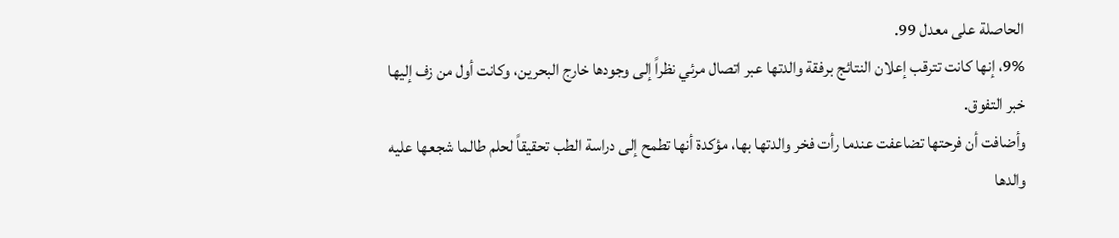الحاصلة على معدل 99.
9%، إنها كانت تترقب إعلان النتائج برفقة والدتها عبر اتصال مرئي نظراً إلى وجودها خارج البحرين، وكانت أول من زف إليها خبر التفوق.
وأضافت أن فرحتها تضاعفت عندما رأت فخر والدتها بها، مؤكدة أنها تطمح إلى دراسة الطب تحقيقاً لحلم طالما شجعها عليه والدها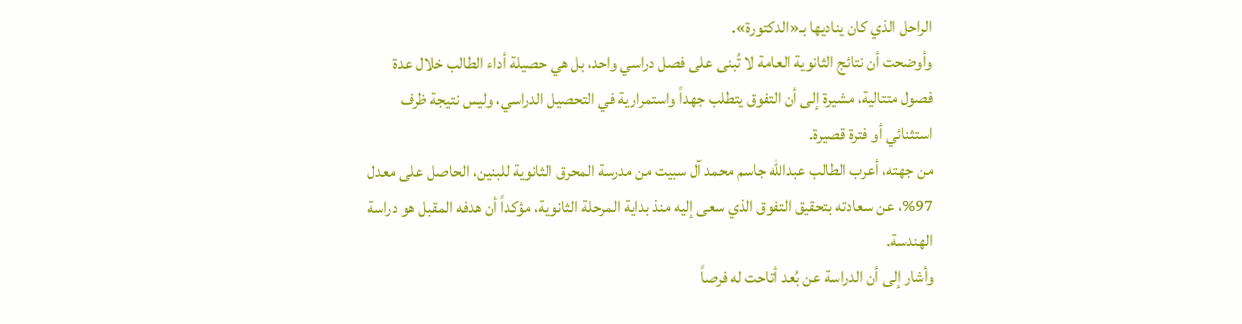الراحل الذي كان يناديها بـ«الدكتورة».
وأوضحت أن نتائج الثانوية العامة لا تُبنى على فصل دراسي واحد، بل هي حصيلة أداء الطالب خلال عدة فصول متتالية، مشيرة إلى أن التفوق يتطلب جهداً واستمرارية في التحصيل الدراسي، وليس نتيجة ظرف استثنائي أو فترة قصيرة.
من جهته، أعرب الطالب عبدالله جاسم محمد آل سبيت من مدرسة المحرق الثانوية للبنين، الحاصل على معدل 97%، عن سعادته بتحقيق التفوق الذي سعى إليه منذ بداية المرحلة الثانوية، مؤكداً أن هدفه المقبل هو دراسة الهندسة.
وأشار إلى أن الدراسة عن بُعد أتاحت له فرصاً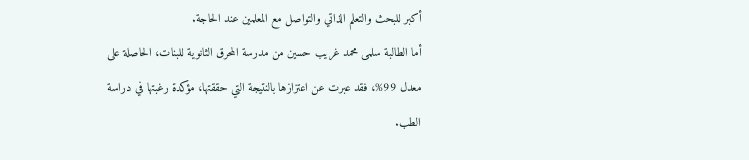أكبر للبحث والتعلم الذاتي والتواصل مع المعلمين عند الحاجة.
أما الطالبة سلمى محمد غريب حسين من مدرسة المحرق الثانوية للبنات، الحاصلة على معدل 99%، فقد عبرت عن اعتزازها بالنتيجة التي حققتها، مؤكدة رغبتها في دراسة الطب.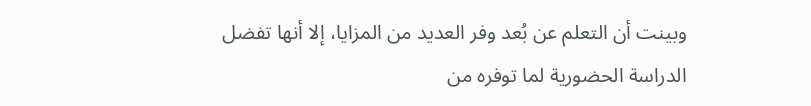وبينت أن التعلم عن بُعد وفر العديد من المزايا، إلا أنها تفضل الدراسة الحضورية لما توفره من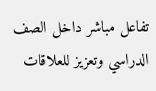تفاعل مباشر داخل الصف الدراسي وتعزيز للعلاقات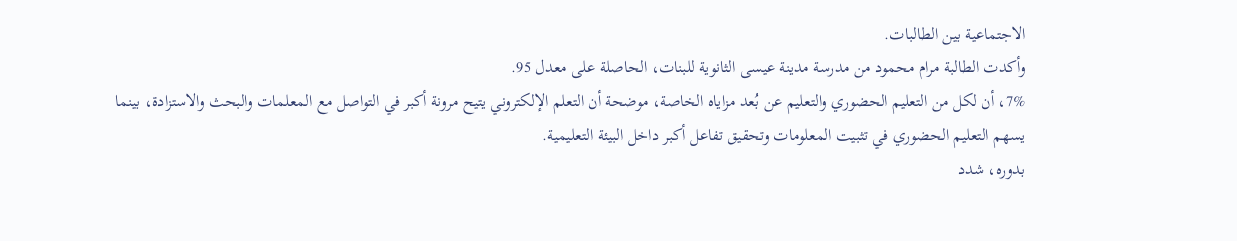الاجتماعية بين الطالبات.
وأكدت الطالبة مرام محمود من مدرسة مدينة عيسى الثانوية للبنات، الحاصلة على معدل 95.
7%، أن لكل من التعليم الحضوري والتعليم عن بُعد مزاياه الخاصة، موضحة أن التعلم الإلكتروني يتيح مرونة أكبر في التواصل مع المعلمات والبحث والاستزادة، بينما يسهم التعليم الحضوري في تثبيت المعلومات وتحقيق تفاعل أكبر داخل البيئة التعليمية.
بدوره، شدد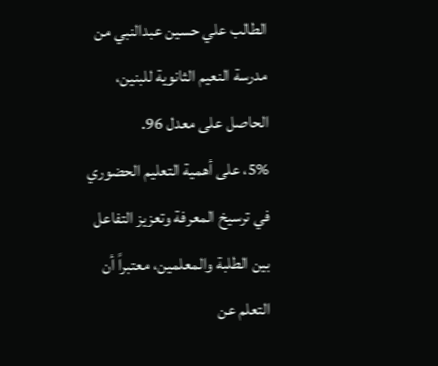الطالب علي حسين عبدالنبي من مدرسة النعيم الثانوية للبنين، الحاصل على معدل 96.
5%، على أهمية التعليم الحضوري في ترسيخ المعرفة وتعزيز التفاعل بين الطلبة والمعلمين، معتبراً أن التعلم عن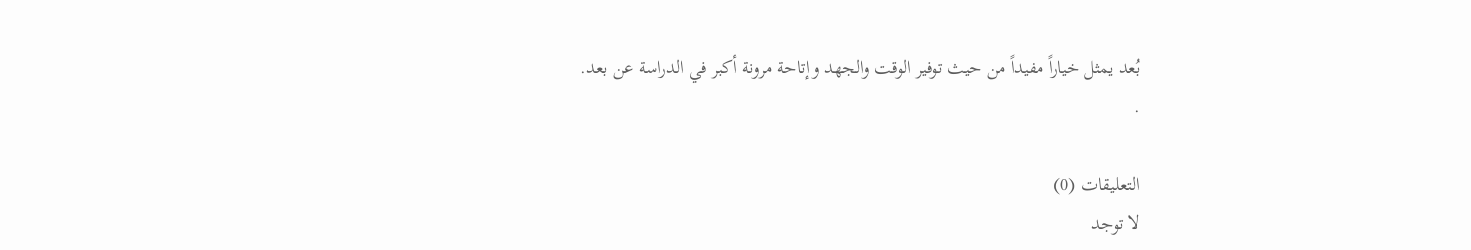بُعد يمثل خياراً مفيداً من حيث توفير الوقت والجهد وإتاحة مرونة أكبر في الدراسة عن بعد.
.

التعليقات (0)
لا توجد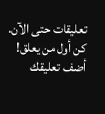تعليقات حتى الآن. كن أول من يعلق!
أضف تعليقك